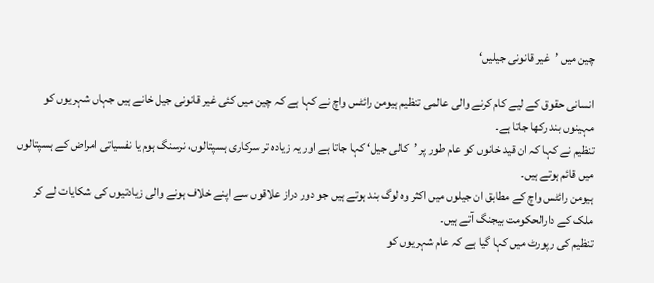چین میں ’غیر قانونی جیلیں‘

انسانی حقوق کے لیے کام کرنے والی عالمی تنظیم ہیومن رائٹس واچ نے کہا ہے کہ چین میں کئی غیر قانونی جیل خانے ہیں جہاں شہریوں کو مہینوں بند رکھا جاتا ہے۔
تنظیم نے کہا کہ ان قید خانوں کو عام طور پر ’کالی جیل‘ کہا جاتا ہے اور یہ زیادہ تر سرکاری ہسپتالوں، نرسنگ ہوم یا نفسیاتی امراض کے ہسپتالوں میں قائم ہوتے ہیں۔
ہیومن رائٹس واچ کے مطابق ان جیلوں میں اکثر وہ لوگ بند ہوتے ہیں جو دور دراز علاقوں سے اپنے خلاف ہونے والی زیادتیوں کی شکایات لے کر ملک کے دارالحکومت بیجنگ آتے ہیں۔
تنظیم کی رپورٹ میں کہا گیا ہے کہ عام شہریوں کو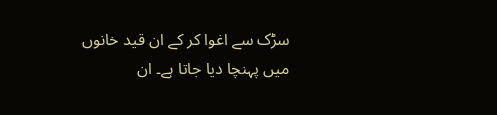سڑک سے اغوا کر کے ان قید خانوں میں پہنچا دیا جاتا ہے۔ ان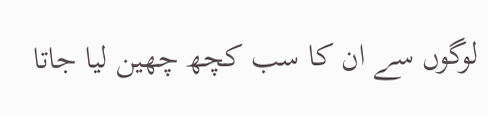لوگوں سے ان کا سب کچھ چھین لیا جاتا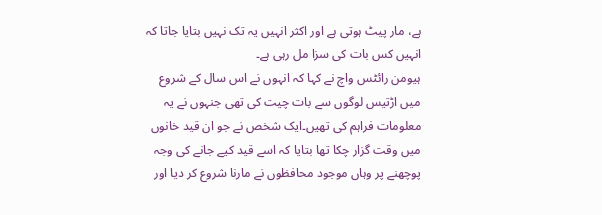ہے، مار پیٹ ہوتی ہے اور اکثر انہیں یہ تک نہیں بتایا جاتا کہ انہیں کس بات کی سزا مل رہی ہے۔
ہیومن رائٹس واچ نے کہا کہ انہوں نے اس سال کے شروع میں اڑتیس لوگوں سے بات چیت کی تھی جنہوں نے یہ معلومات فراہم کی تھیں۔ایک شخص نے جو ان قید خانوں میں وقت گزار چکا تھا بتایا کہ اسے قید کیے جانے کی وجہ پوچھنے پر وہاں موجود محافظوں نے مارنا شروع کر دیا اور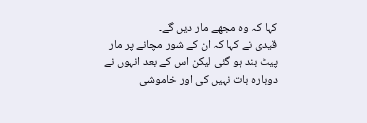کہا کہ وہ مجھے مار دیں گے۔
قیدی نے کہا کہ ان کے شور مچانے پر مار پیٹ بند ہو گئی لیکن اس کے بعد انہوں نے دوبارہ بات نہیں کی اور خاموشی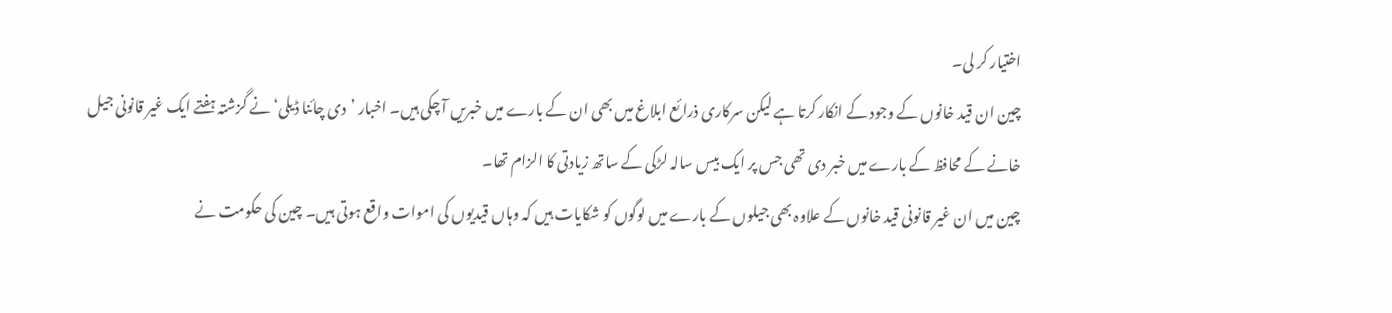اختیار کر لی۔
چین ان قید خانوں کے وجود کے انکار کرتا ہے لیکن سرکاری ذرائع ابلاغ میں بھی ان کے بارے میں خبریں آ چکی ہیں۔ اخبار ’دی چائنا ڈیلی‘ نے گزشتہ ہفتے ایک غیر قانونی جیل خانے کے محافظ کے بارے میں خبر دی تھی جس پر ایک بیس سالہ لڑکی کے ساتھ زیادتی کا الزام تھا۔
چین میں ان غیر قانونی قید خانوں کے علاوہ بھی جیلوں کے بارے میں لوگوں کو شکایات ہیں کہ وہاں قیدیوں کی اموات واقع ہوتی ہیں۔ چین کی حکومت نے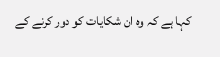کہا ہے کہ وہ ان شکایات کو دور کرنے کے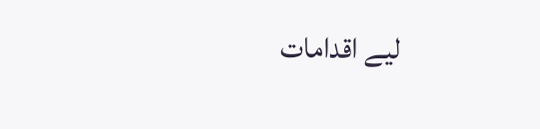لیے اقدامات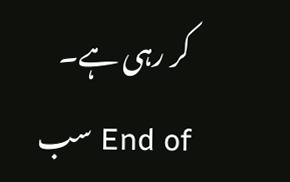کر رہی ہے۔
End of سب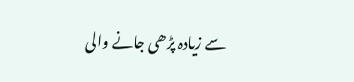سے زیادہ پڑھی جانے والی